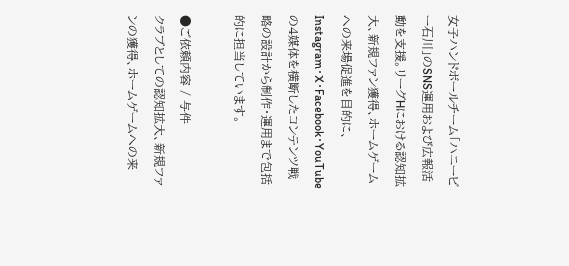女子ハンドボールチーム「ハニービー石川」のSNS運用および広報活動を支援。リーグHにおける認知拡大、新規ファン獲得、ホームゲームへの来場促進を目的に、Instagram・X・Facebook・YouTubeの4媒体を横断したコンテンツ戦略の設計から制作・運用まで包括的に担当しています。

●ご依頼内容 / 与件
クラブとしての認知拡大、新規ファンの獲得、ホームゲームへの来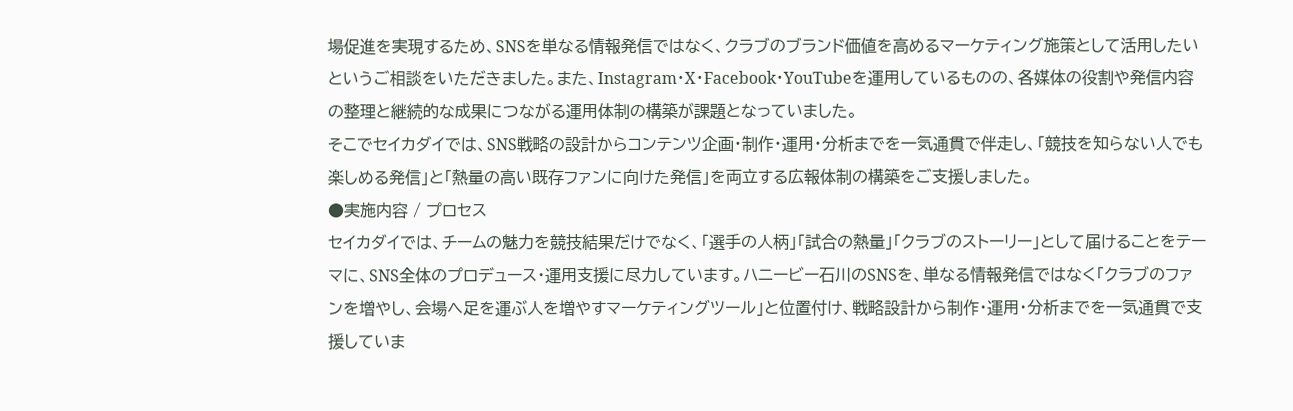場促進を実現するため、SNSを単なる情報発信ではなく、クラブのブランド価値を高めるマーケティング施策として活用したいというご相談をいただきました。また、Instagram・X・Facebook・YouTubeを運用しているものの、各媒体の役割や発信内容の整理と継続的な成果につながる運用体制の構築が課題となっていました。
そこでセイカダイでは、SNS戦略の設計からコンテンツ企画・制作・運用・分析までを一気通貫で伴走し、「競技を知らない人でも楽しめる発信」と「熱量の高い既存ファンに向けた発信」を両立する広報体制の構築をご支援しました。
●実施内容 / プロセス
セイカダイでは、チームの魅力を競技結果だけでなく、「選手の人柄」「試合の熱量」「クラブのストーリー」として届けることをテーマに、SNS全体のプロデュース・運用支援に尽力しています。ハニービー石川のSNSを、単なる情報発信ではなく「クラブのファンを増やし、会場へ足を運ぶ人を増やすマーケティングツール」と位置付け、戦略設計から制作・運用・分析までを一気通貫で支援していま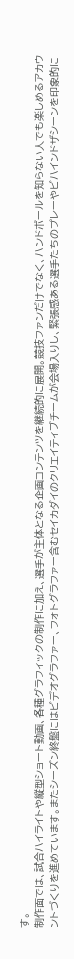す。
制作面では、試合ハイライトや縦型ショート動画、各種グラフィックの制作に加え、選手が主体となる企画コンテンツを継続的に展開。競技ファンだけでなく、ハンドボールを知らない人でも楽しめるアカウントづくりを進めています。またシーズン終盤にはビデオグラファー、フォトグラファー含むセイカダイのクリエイティブチームが会場入りし、緊張感ある選手たちのプレーやビハインドザシーンを印象的に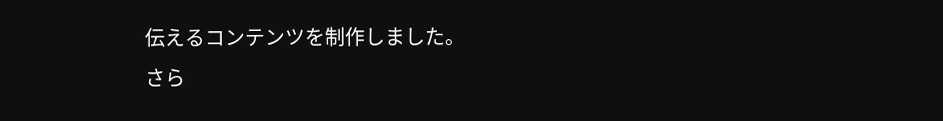伝えるコンテンツを制作しました。
さら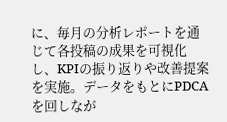に、毎月の分析レポートを通じて各投稿の成果を可視化し、KPIの振り返りや改善提案を実施。データをもとにPDCAを回しなが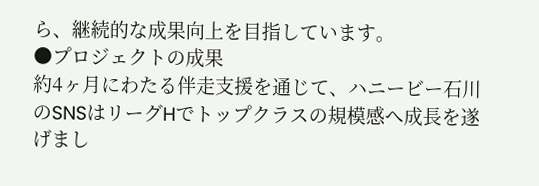ら、継続的な成果向上を目指しています。
●プロジェクトの成果
約4ヶ月にわたる伴走支援を通じて、ハニービー石川のSNSはリーグHでトップクラスの規模感へ成長を遂げまし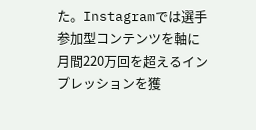た。Instagramでは選手参加型コンテンツを軸に月間220万回を超えるインプレッションを獲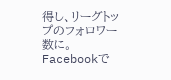得し、リーグトップのフォロワー数に。Facebookで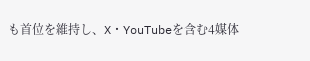も首位を維持し、X・YouTubeを含む4媒体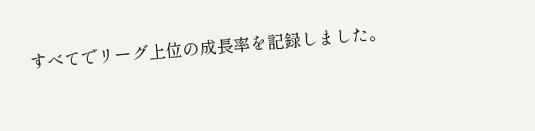すべてでリーグ上位の成長率を記録しました。